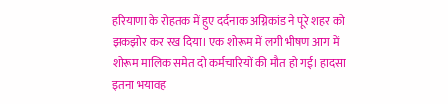हरियाणा के रोहतक में हुए दर्दनाक अग्निकांड ने पूरे शहर को झकझोर कर रख दिया। एक शोरूम में लगी भीषण आग में शोरूम मालिक समेत दो कर्मचारियों की मौत हो गई। हादसा इतना भयावह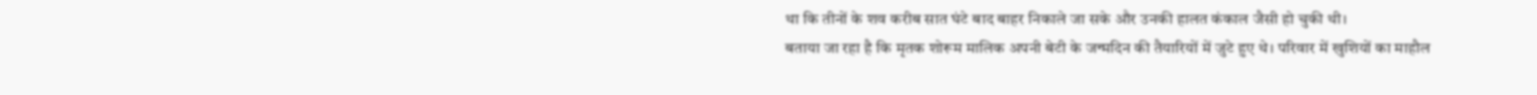था कि तीनों के शव करीब सात घंटे बाद बाहर निकाले जा सके और उनकी हालत कंकाल जैसी हो चुकी थी।
बताया जा रहा है कि मृतक शोरूम मालिक अपनी बेटी के जन्मदिन की तैयारियों में जुटे हुए थे। परिवार में खुशियों का माहौल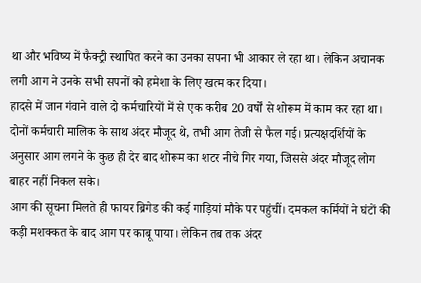था और भविष्य में फैक्ट्री स्थापित करने का उनका सपना भी आकार ले रहा था। लेकिन अचानक लगी आग ने उनके सभी सपनों को हमेशा के लिए खत्म कर दिया।
हादसे में जान गंवाने वाले दो कर्मचारियों में से एक करीब 20 वर्षों से शोरूम में काम कर रहा था। दोनों कर्मचारी मालिक के साथ अंदर मौजूद थे, तभी आग तेजी से फैल गई। प्रत्यक्षदर्शियों के अनुसार आग लगने के कुछ ही देर बाद शोरूम का शटर नीचे गिर गया, जिससे अंदर मौजूद लोग बाहर नहीं निकल सके।
आग की सूचना मिलते ही फायर ब्रिगेड की कई गाड़ियां मौके पर पहुंचीं। दमकल कर्मियों ने घंटों की कड़ी मशक्कत के बाद आग पर काबू पाया। लेकिन तब तक अंदर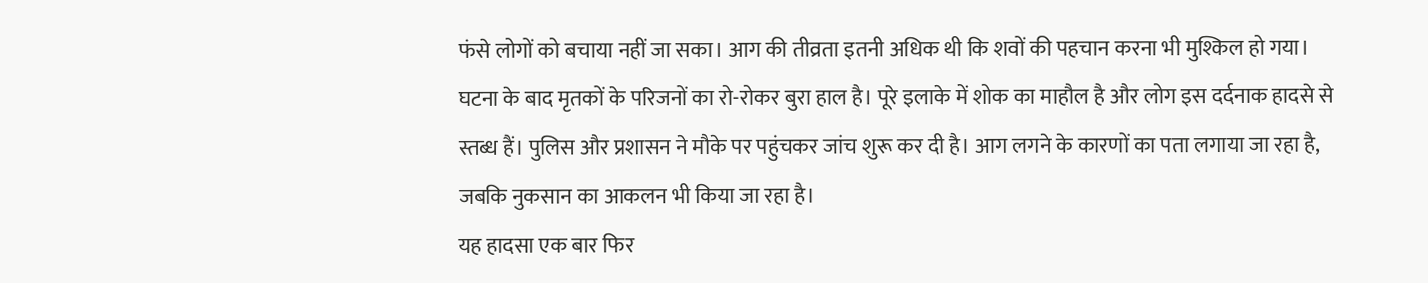फंसे लोगों को बचाया नहीं जा सका। आग की तीव्रता इतनी अधिक थी कि शवों की पहचान करना भी मुश्किल हो गया।
घटना के बाद मृतकों के परिजनों का रो-रोकर बुरा हाल है। पूरे इलाके में शोक का माहौल है और लोग इस दर्दनाक हादसे से स्तब्ध हैं। पुलिस और प्रशासन ने मौके पर पहुंचकर जांच शुरू कर दी है। आग लगने के कारणों का पता लगाया जा रहा है, जबकि नुकसान का आकलन भी किया जा रहा है।
यह हादसा एक बार फिर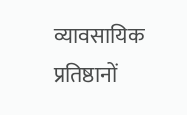व्यावसायिक प्रतिष्ठानों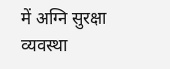में अग्नि सुरक्षा व्यवस्था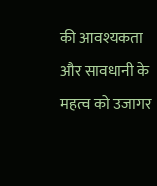की आवश्यकता और सावधानी के महत्व को उजागर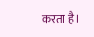करता है।